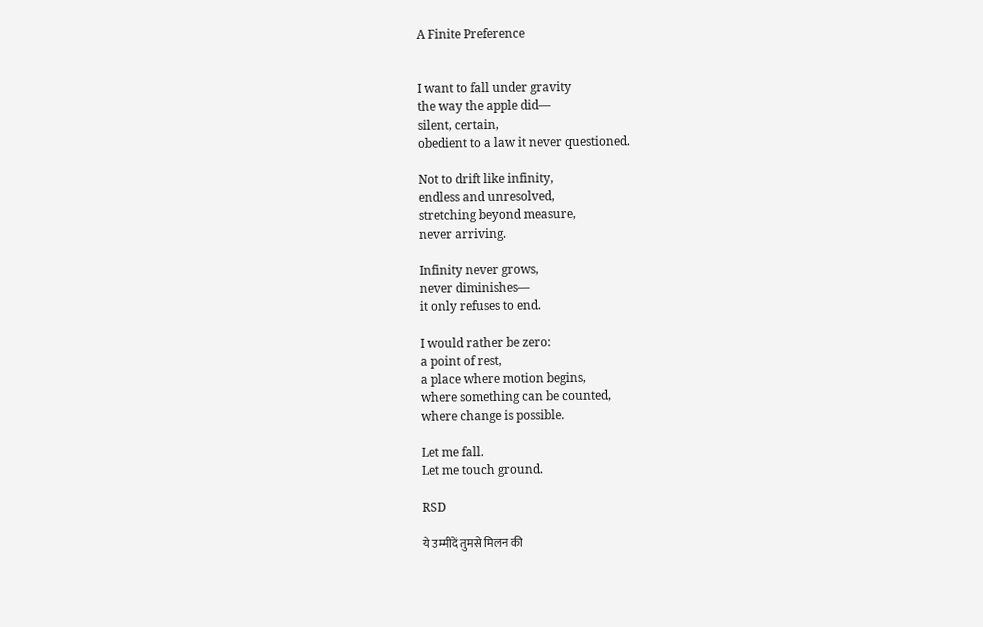A Finite Preference


I want to fall under gravity
the way the apple did—
silent, certain,
obedient to a law it never questioned.

Not to drift like infinity,
endless and unresolved,
stretching beyond measure,
never arriving.

Infinity never grows,
never diminishes—
it only refuses to end.

I would rather be zero:
a point of rest,
a place where motion begins,
where something can be counted,
where change is possible.

Let me fall.
Let me touch ground.

RSD

ये उम्मीदें तुमसे मिलन की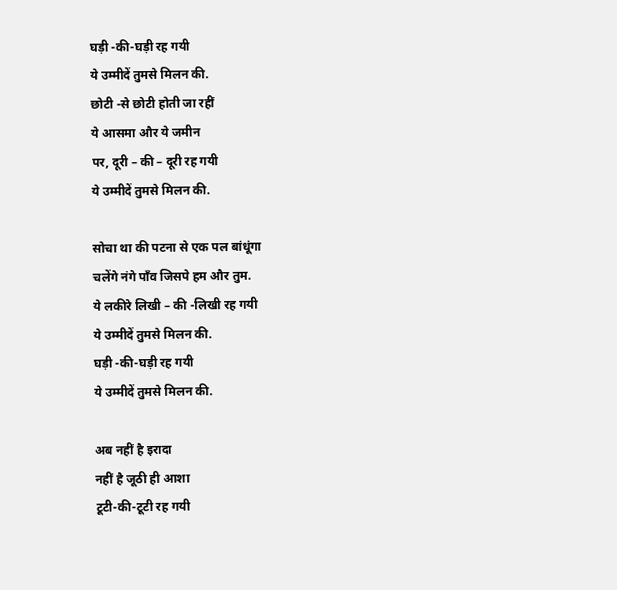घड़ी -की-घड़ी रह गयी
ये उम्मीदें तुमसे मिलन की.
छोटी -से छोटी होती जा रहीं
ये आसमा और ये जमीन
पर, दूरी – की – दूरी रह गयी
ये उम्मीदें तुमसे मिलन की.

सोचा था की पटना से एक पल बांधूंगा
चलेंगे नंगे पाँव जिसपे हम और तुम.
ये लकीरे लिखी – की -लिखी रह गयी
ये उम्मीदें तुमसे मिलन की.
घड़ी -की-घड़ी रह गयी
ये उम्मीदें तुमसे मिलन की.

अब नहीं है इरादा
नहीं है जूठी ही आशा
टूटी-की-टूटी रह गयी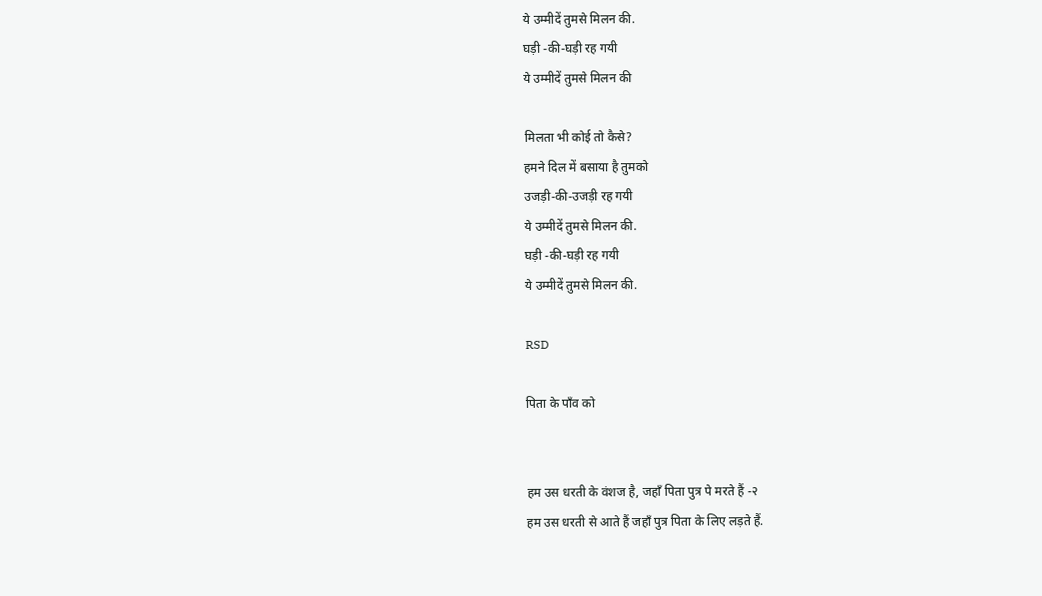ये उम्मीदें तुमसे मिलन की.
घड़ी -की-घड़ी रह गयी
ये उम्मीदें तुमसे मिलन की

मिलता भी कोई तो कैसे?
हमने दिल में बसाया है तुमको
उजड़ी-की-उजड़ी रह गयी
ये उम्मीदें तुमसे मिलन की.
घड़ी -की-घड़ी रह गयी
ये उम्मीदें तुमसे मिलन की.

RSD

पिता के पाँव को


हम उस धरती के वंशज है, जहाँ पिता पुत्र पे मरते हैं -२
हम उस धरती से आते हैं जहाँ पुत्र पिता के लिए लड़ते हैं.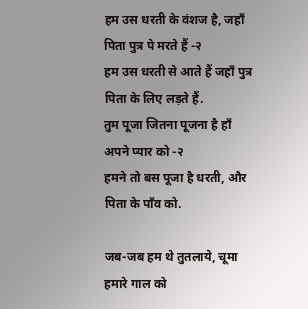हम उस धरती के वंशज है, जहाँ पिता पुत्र पे मरते हैं -२
हम उस धरती से आते हैं जहाँ पुत्र पिता के लिए लड़ते हैं.
तुम पूजा जितना पूजना है हाँ अपने प्यार को -२
हमने तो बस पूजा है धरती, और पिता के पाँव को.

जब-जब हम थे तुतलाये, चूमा हमारे गाल को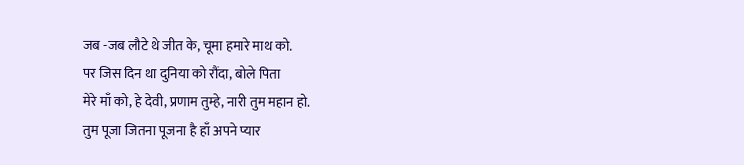जब -जब लौटे थे जीत के, चूमा हमारे माथ को.
पर जिस दिन था दुनिया को रौंदा, बोले पिता
मेरे माँ को, हे देवी, प्रणाम तुम्हे, नारी तुम महान हो.
तुम पूजा जितना पूजना है हाँ अपने प्यार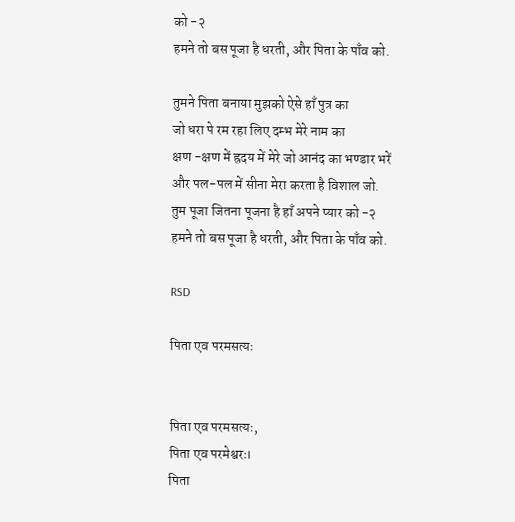को -२
हमने तो बस पूजा है धरती, और पिता के पाँव को.

तुमने पिता बनाया मुझको ऐसे हाँ पुत्र का
जो धरा पे रम रहा लिए दम्भ मेरे नाम का
क्षण -क्षण में ह्रदय में मेरे जो आनंद का भण्डार भरें
और पल-पल में सीना मेरा करता है विशाल जो.
तुम पूजा जितना पूजना है हाँ अपने प्यार को -२
हमने तो बस पूजा है धरती, और पिता के पाँव को.

RSD

पिता एव परमसत्यः


पिता एव परमसत्यः,
पिता एव परमेश्वरः।
पिता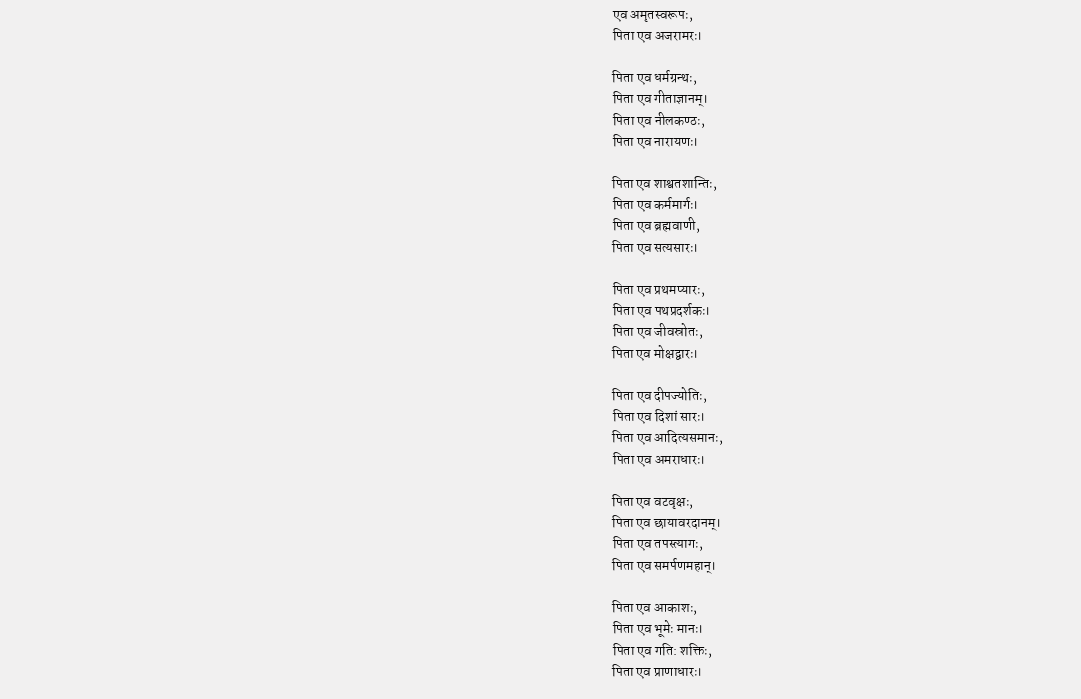एव अमृतस्वरूपः,
पिता एव अजरामरः।

पिता एव धर्मग्रन्थः,
पिता एव गीताज्ञानम्।
पिता एव नीलकण्ठः,
पिता एव नारायणः।

पिता एव शाश्वतशान्तिः,
पिता एव कर्ममार्गः।
पिता एव ब्रह्मवाणी,
पिता एव सत्यसारः।

पिता एव प्रथमप्यारः,
पिता एव पथप्रदर्शकः।
पिता एव जीवस्रोतः,
पिता एव मोक्षद्वारः।

पिता एव दीपज्योतिः,
पिता एव दिशां सारः।
पिता एव आदित्यसमानः,
पिता एव अमराधारः।

पिता एव वटवृक्षः,
पिता एव छायावरदानम्।
पिता एव तपस्त्यागः,
पिता एव समर्पणमहान्।

पिता एव आकाशः,
पिता एव भूमेः मानः।
पिता एव गति: शक्तिः,
पिता एव प्राणाधारः।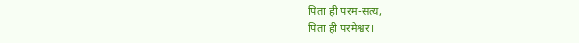पिता ही परम-सत्य,
पिता ही परमेश्वर।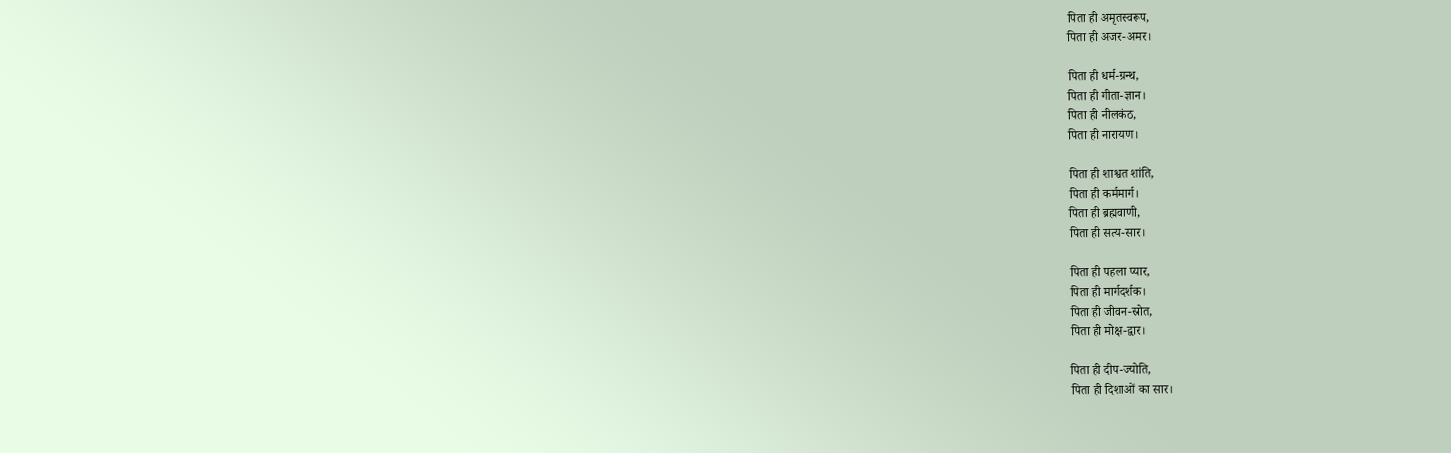पिता ही अमृतस्वरूप,
पिता ही अजर-अमर।

पिता ही धर्म-ग्रन्थ,
पिता ही गीता-ज्ञान।
पिता ही नीलकंठ,
पिता ही नारायण।

पिता ही शाश्वत शांति,
पिता ही कर्ममार्ग।
पिता ही ब्रह्मवाणी,
पिता ही सत्य-सार।

पिता ही पहला प्यार,
पिता ही मार्गदर्शक।
पिता ही जीवन-स्रोत,
पिता ही मोक्ष-द्वार।

पिता ही दीप-ज्योति,
पिता ही दिशाओं का सार।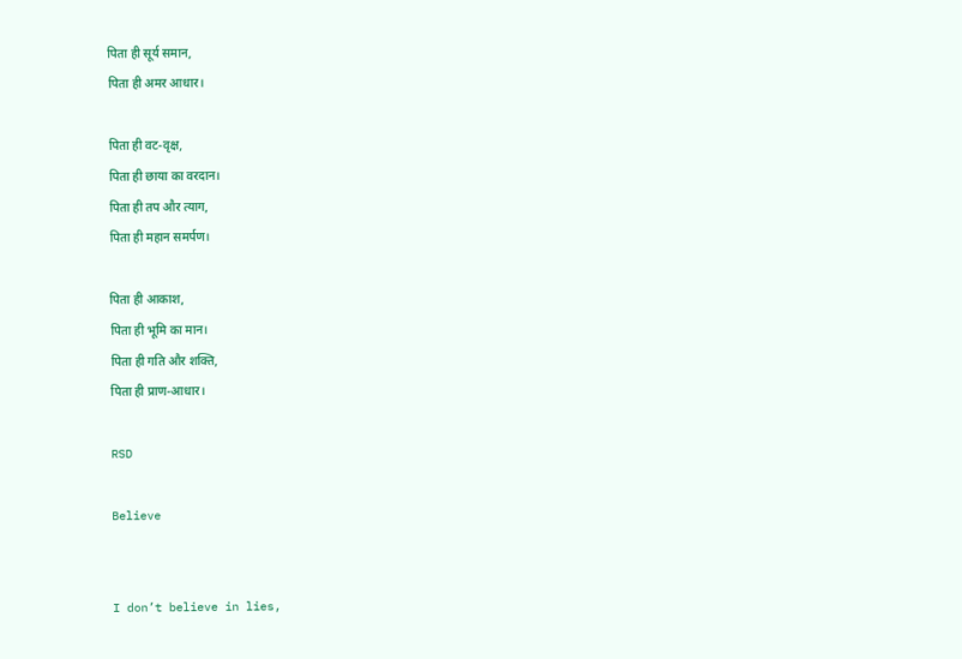पिता ही सूर्य समान,
पिता ही अमर आधार।

पिता ही वट-वृक्ष,
पिता ही छाया का वरदान।
पिता ही तप और त्याग,
पिता ही महान समर्पण।

पिता ही आकाश,
पिता ही भूमि का मान।
पिता ही गति और शक्ति,
पिता ही प्राण-आधार।

RSD

Believe


I don’t believe in lies,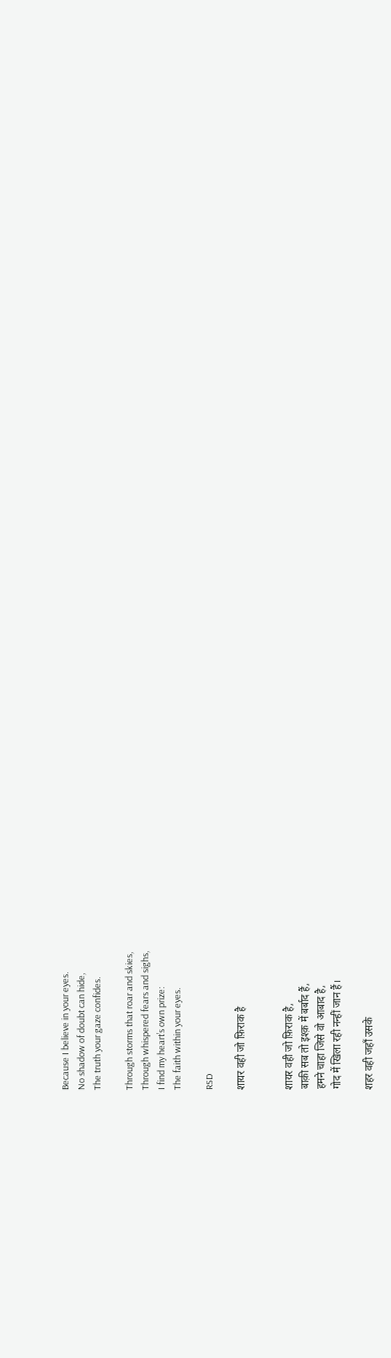Because I believe in your eyes.
No shadow of doubt can hide,
The truth your gaze confides.

Through storms that roar and skies,
Through whispered fears and sighs,
I find my heart’s own prize:
The faith within your eyes.

RSD

शायर वही जो फ़िराक है


शायर वही जो फ़िराक है,
बाक़ी सब तो इश्क़ में बर्बाद हैं,
हमने चाहा जिसे वो आबाद है,
गोद में खिला रही नन्हीं जान हैं।

शहर वही जहाँ उसके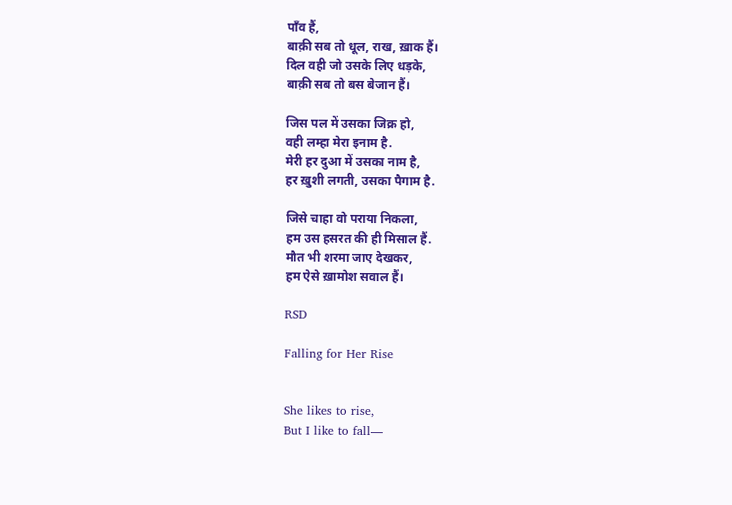पाँव हैं,
बाक़ी सब तो धूल, राख, ख़ाक हैं।
दिल वही जो उसके लिए धड़के,
बाक़ी सब तो बस बेजान हैं।

जिस पल में उसका जिक्र हो,
वही लम्हा मेरा इनाम है.
मेरी हर दुआ में उसका नाम है,
हर ख़ुशी लगती, उसका पैगाम है.

जिसे चाहा वो पराया निकला,
हम उस हसरत की ही मिसाल हैं.
मौत भी शरमा जाए देखकर,
हम ऐसे ख़ामोश सवाल हैं।

RSD

Falling for Her Rise


She likes to rise,
But I like to fall—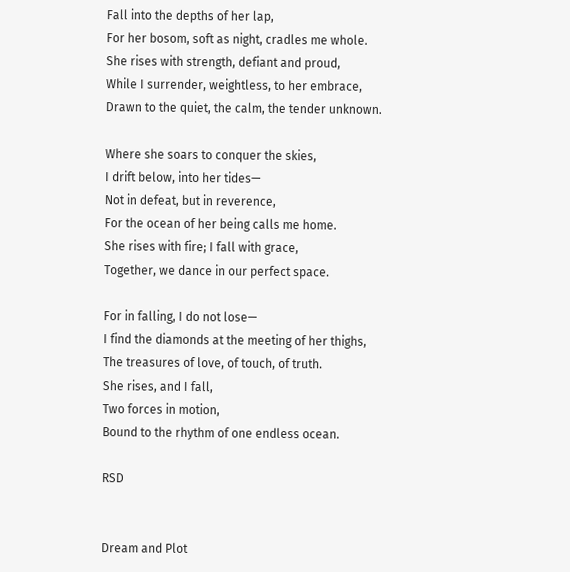Fall into the depths of her lap,
For her bosom, soft as night, cradles me whole.
She rises with strength, defiant and proud,
While I surrender, weightless, to her embrace,
Drawn to the quiet, the calm, the tender unknown.

Where she soars to conquer the skies,
I drift below, into her tides—
Not in defeat, but in reverence,
For the ocean of her being calls me home.
She rises with fire; I fall with grace,
Together, we dance in our perfect space.

For in falling, I do not lose—
I find the diamonds at the meeting of her thighs,
The treasures of love, of touch, of truth.
She rises, and I fall,
Two forces in motion,
Bound to the rhythm of one endless ocean.

RSD


Dream and Plot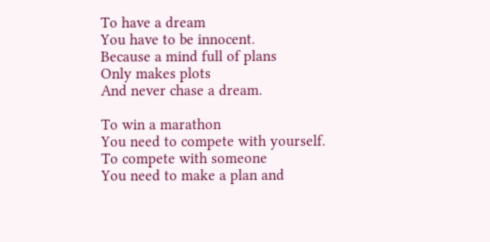To have a dream
You have to be innocent.
Because a mind full of plans
Only makes plots
And never chase a dream.

To win a marathon
You need to compete with yourself.
To compete with someone
You need to make a plan and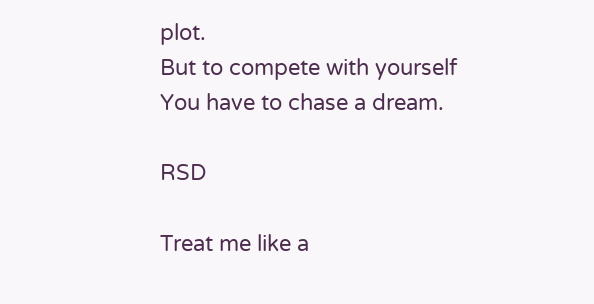plot.
But to compete with yourself
You have to chase a dream.

RSD

Treat me like a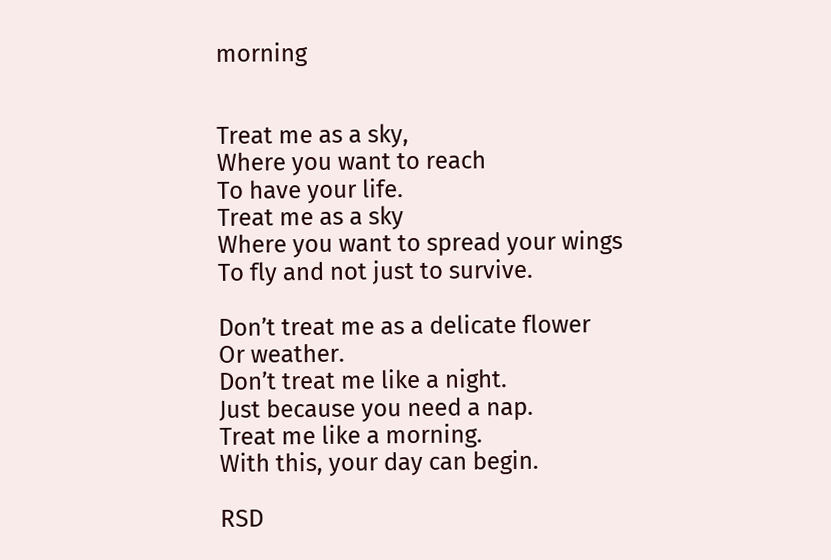morning


Treat me as a sky,
Where you want to reach
To have your life.
Treat me as a sky
Where you want to spread your wings
To fly and not just to survive.

Don’t treat me as a delicate flower
Or weather.
Don’t treat me like a night.
Just because you need a nap.
Treat me like a morning.
With this, your day can begin.

RSD